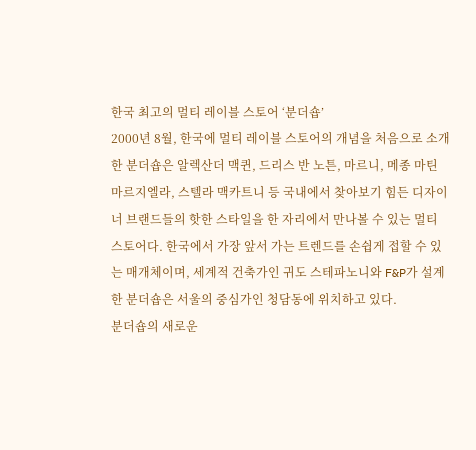한국 최고의 멀티 레이블 스토어 ‘분더숍’
2000년 8월, 한국에 멀티 레이블 스토어의 개념을 처음으로 소개한 분더숍은 알렉산더 맥퀸, 드리스 반 노튼, 마르니, 메종 마틴 마르지엘라, 스텔라 맥카트니 등 국내에서 찾아보기 힘든 디자이너 브랜드들의 핫한 스타일을 한 자리에서 만나볼 수 있는 멀티 스토어다. 한국에서 가장 앞서 가는 트렌드를 손쉽게 접할 수 있는 매개체이며, 세계적 건축가인 귀도 스테파노니와 F&P가 설계한 분더숍은 서울의 중심가인 청담동에 위치하고 있다.
분더숍의 새로운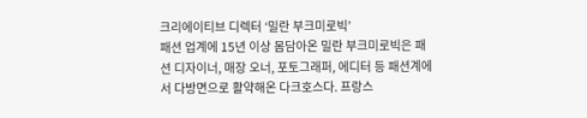크리에이티브 디렉터 ‘밀란 부크미로빅’
패션 업계에 15년 이상 몸담아온 밀란 부크미로빅은 패션 디자이너, 매장 오너, 포토그래퍼, 에디터 등 패션계에서 다방면으로 활약해온 다크호스다. 프랑스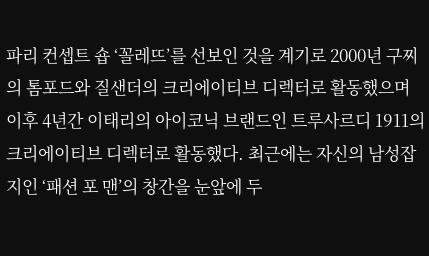파리 컨셉트 숍 ‘꼴레뜨’를 선보인 것을 계기로 2000년 구찌의 톰포드와 질샌더의 크리에이티브 디렉터로 활동했으며 이후 4년간 이태리의 아이코닉 브랜드인 트루사르디 1911의 크리에이티브 디렉터로 활동했다. 최근에는 자신의 남성잡지인 ‘패션 포 맨’의 창간을 눈앞에 두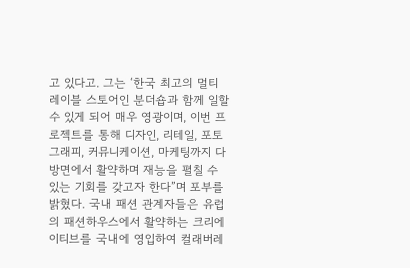고 있다고. 그는 ‘한국 최고의 멀티 레이블 스토어인 분더숍과 함께 일할 수 있게 되어 매우 영광이며, 이번 프로젝트를 통해 디자인, 리테일, 포토그래피, 커뮤니케이션, 마케팅까지 다방면에서 활약하며 재능을 펼칠 수 있는 기회를 갖고자 한다”며 포부를 밝혔다. 국내 패션 관계자들은 유럽의 패션하우스에서 활약하는 크리에이티브를 국내에 영입하여 컬래버레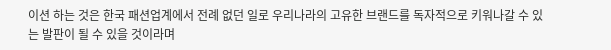이션 하는 것은 한국 패션업계에서 전례 없던 일로 우리나라의 고유한 브랜드를 독자적으로 키워나갈 수 있는 발판이 될 수 있을 것이라며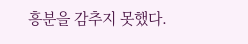흥분을 감추지 못했다.